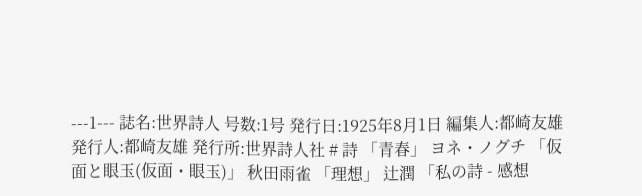---1--- 誌名:世界詩人 号数:1号 発行日:1925年8月1日 編集人:都崎友雄 発行人:都崎友雄 発行所:世界詩人社 # 詩 「青春」 ヨネ・ノグチ 「仮面と眼玉(仮面・眼玉)」 秋田雨雀 「理想」 辻潤 「私の詩 - 感想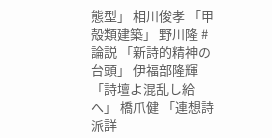態型」 相川俊孝 「甲殻類建築」 野川隆 # 論説 「新詩的精神の台頭」 伊福部隆輝 「詩壇よ混乱し給へ」 橋爪健 「連想詩派詳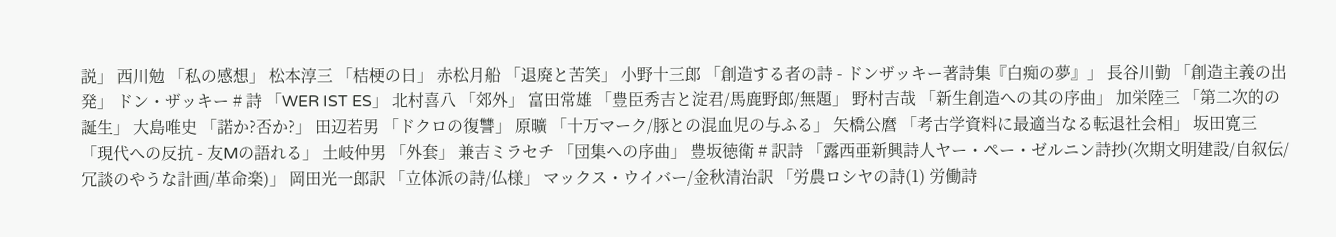説」 西川勉 「私の感想」 松本淳三 「桔梗の日」 赤松月船 「退廃と苦笑」 小野十三郎 「創造する者の詩 - ドンザッキー著詩集『白痴の夢』」 長谷川勤 「創造主義の出発」 ドン・ザッキー # 詩 「WER IST ES」 北村喜八 「郊外」 富田常雄 「豊臣秀吉と淀君/馬鹿野郎/無題」 野村吉哉 「新生創造への其の序曲」 加栄陸三 「第二次的の誕生」 大島唯史 「諾か?否か?」 田辺若男 「ドクロの復讐」 原曠 「十万マーク/豚との混血児の与ふる」 矢橋公麿 「考古学資料に最適当なる転退社会相」 坂田寛三 「現代への反抗 - 友Mの語れる」 土岐仲男 「外套」 兼吉ミラセチ 「団集への序曲」 豊坂徳衛 # 訳詩 「露西亜新興詩人ヤー・ペー・ゼルニン詩抄(次期文明建設/自叙伝/冗談のやうな計画/革命楽)」 岡田光一郎訳 「立体派の詩/仏様」 マックス・ウイバー/金秋清治訳 「労農ロシヤの詩(1) 労働詩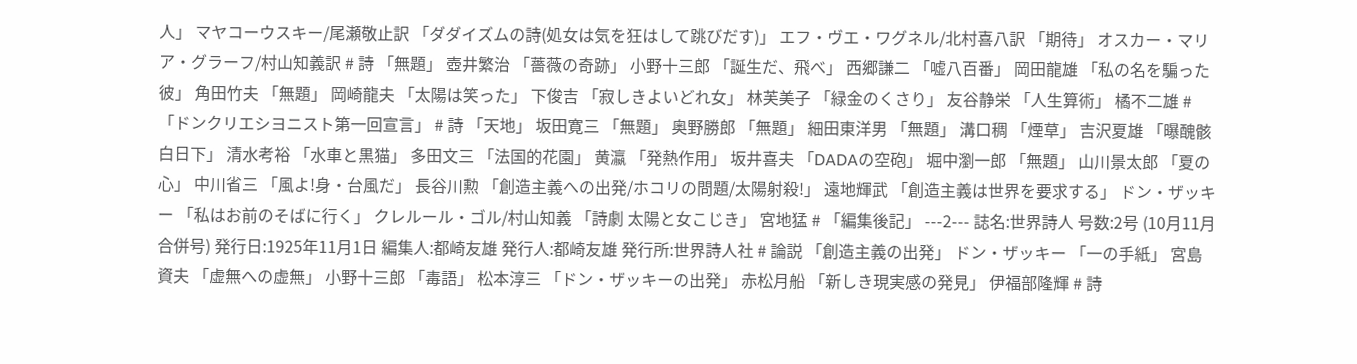人」 マヤコーウスキー/尾瀬敬止訳 「ダダイズムの詩(処女は気を狂はして跳びだす)」 エフ・ヴエ・ワグネル/北村喜八訳 「期待」 オスカー・マリア・グラーフ/村山知義訳 # 詩 「無題」 壺井繁治 「薔薇の奇跡」 小野十三郎 「誕生だ、飛べ」 西郷謙二 「嘘八百番」 岡田龍雄 「私の名を騙った彼」 角田竹夫 「無題」 岡崎龍夫 「太陽は笑った」 下俊吉 「寂しきよいどれ女」 林芙美子 「緑金のくさり」 友谷静栄 「人生算術」 橘不二雄 # 「ドンクリエシヨニスト第一回宣言」 # 詩 「天地」 坂田寛三 「無題」 奥野勝郎 「無題」 細田東洋男 「無題」 溝口稠 「煙草」 吉沢夏雄 「曝醜骸白日下」 清水考裕 「水車と黒猫」 多田文三 「法国的花園」 黄瀛 「発熱作用」 坂井喜夫 「DADAの空砲」 堀中瀏一郎 「無題」 山川景太郎 「夏の心」 中川省三 「風よ!身・台風だ」 長谷川勲 「創造主義への出発/ホコリの問題/太陽射殺!」 遠地輝武 「創造主義は世界を要求する」 ドン・ザッキー 「私はお前のそばに行く」 クレルール・ゴル/村山知義 「詩劇 太陽と女こじき」 宮地猛 # 「編集後記」 ---2--- 誌名:世界詩人 号数:2号 (10月11月合併号) 発行日:1925年11月1日 編集人:都崎友雄 発行人:都崎友雄 発行所:世界詩人社 # 論説 「創造主義の出発」 ドン・ザッキー 「一の手紙」 宮島資夫 「虚無への虚無」 小野十三郎 「毒語」 松本淳三 「ドン・ザッキーの出発」 赤松月船 「新しき現実感の発見」 伊福部隆輝 # 詩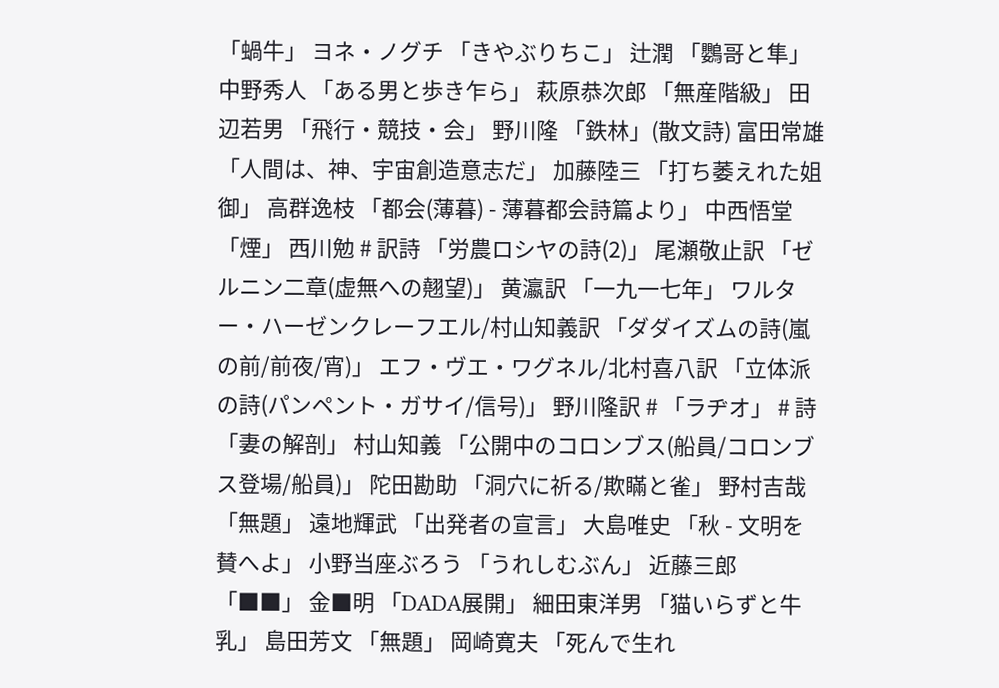「蝸牛」 ヨネ・ノグチ 「きやぶりちこ」 辻潤 「鸚哥と隼」 中野秀人 「ある男と歩き乍ら」 萩原恭次郎 「無産階級」 田辺若男 「飛行・競技・会」 野川隆 「鉄林」(散文詩) 富田常雄 「人間は、神、宇宙創造意志だ」 加藤陸三 「打ち萎えれた姐御」 高群逸枝 「都会(薄暮) - 薄暮都会詩篇より」 中西悟堂 「煙」 西川勉 # 訳詩 「労農ロシヤの詩(2)」 尾瀬敬止訳 「ゼルニン二章(虚無への翹望)」 黄瀛訳 「一九一七年」 ワルター・ハーゼンクレーフエル/村山知義訳 「ダダイズムの詩(嵐の前/前夜/宵)」 エフ・ヴエ・ワグネル/北村喜八訳 「立体派の詩(パンペント・ガサイ/信号)」 野川隆訳 # 「ラヂオ」 # 詩 「妻の解剖」 村山知義 「公開中のコロンブス(船員/コロンブス登場/船員)」 陀田勘助 「洞穴に祈る/欺瞞と雀」 野村吉哉 「無題」 遠地輝武 「出発者の宣言」 大島唯史 「秋 - 文明を賛へよ」 小野当座ぶろう 「うれしむぶん」 近藤三郎 「■■」 金■明 「DADA展開」 細田東洋男 「猫いらずと牛乳」 島田芳文 「無題」 岡崎寛夫 「死んで生れ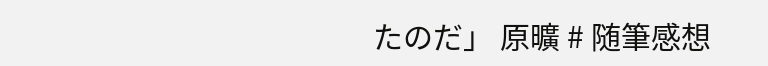たのだ」 原曠 # 随筆感想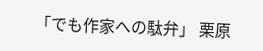「でも作家への駄弁」 栗原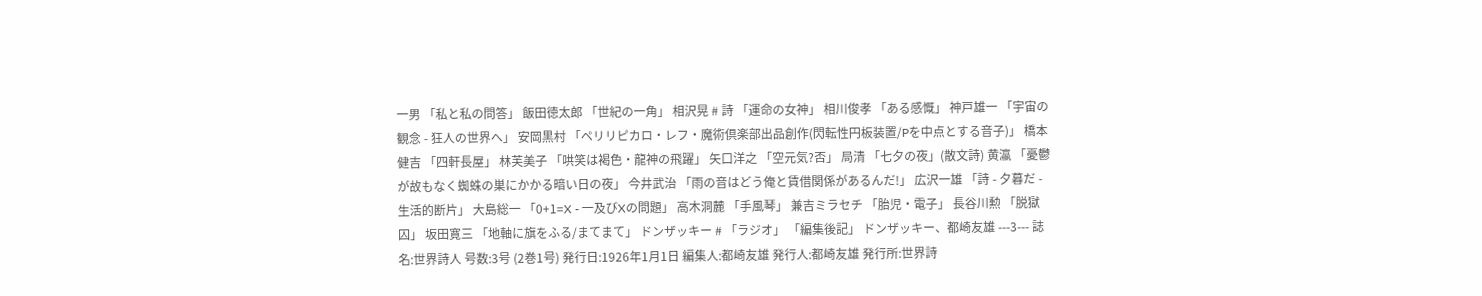一男 「私と私の問答」 飯田徳太郎 「世紀の一角」 相沢晃 # 詩 「運命の女神」 相川俊孝 「ある感慨」 神戸雄一 「宇宙の観念 - 狂人の世界へ」 安岡黒村 「ペリリピカロ・レフ・魔術倶楽部出品創作(閃転性円板装置/Pを中点とする音子)」 橋本健吉 「四軒長屋」 林芙美子 「哄笑は褐色・龍神の飛躍」 矢口洋之 「空元気?否」 局清 「七夕の夜」(散文詩) 黄瀛 「憂鬱が故もなく蜘蛛の巣にかかる暗い日の夜」 今井武治 「雨の音はどう俺と賃借関係があるんだ!」 広沢一雄 「詩 - 夕暮だ - 生活的断片」 大島総一 「0+1=X - 一及びXの問題」 高木洞麓 「手風琴」 兼吉ミラセチ 「胎児・電子」 長谷川勲 「脱獄囚」 坂田寛三 「地軸に旗をふる/まてまて」 ドンザッキー # 「ラジオ」 「編集後記」 ドンザッキー、都崎友雄 ---3--- 誌名:世界詩人 号数:3号 (2巻1号) 発行日:1926年1月1日 編集人:都崎友雄 発行人:都崎友雄 発行所:世界詩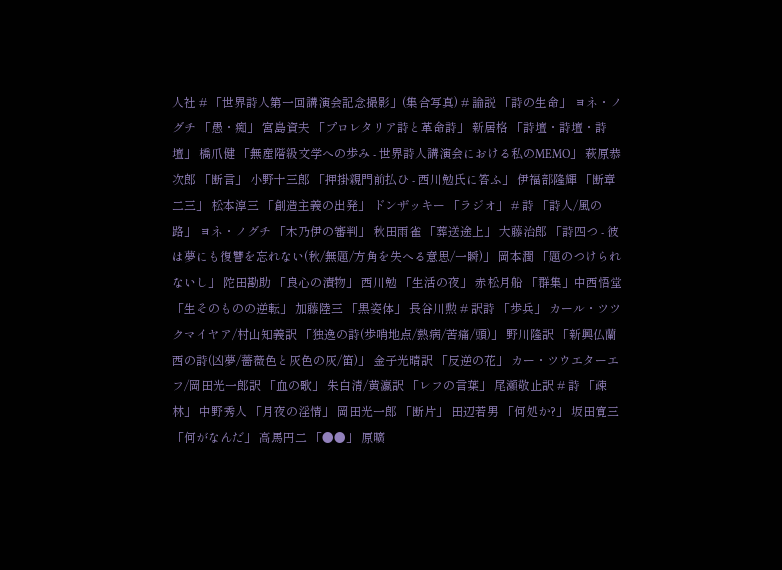人社 # 「世界詩人第一回講演会記念撮影」(集合写真) # 論説 「詩の生命」 ヨネ・ノグチ 「愚・痴」 宮島資夫 「プロレタリア詩と革命詩」 新居格 「詩壇・詩壇・詩壇」 橋爪健 「無産階級文学への歩み - 世界詩人講演会における私のMEMO」 萩原恭次郎 「断言」 小野十三郎 「押掛親門前払ひ - 西川勉氏に答ふ」 伊福部隆輝 「断章二三」 松本淳三 「創造主義の出発」 ドンザッキー 「ラジオ」 # 詩 「詩人/風の路」 ヨネ・ノグチ 「木乃伊の審判」 秋田雨雀 「葬送途上」 大藤治郎 「詩四つ - 彼は夢にも復讐を忘れない(秋/無題/方角を失へる意思/一瞬)」 岡本潤 「題のつけられないし」 陀田勘助 「良心の漬物」 西川勉 「生活の夜」 赤松月船 「群集」中西悟堂 「生そのものの逆転」 加藤陸三 「黒姿体」 長谷川勲 # 訳詩 「歩兵」 カール・ツツクマイヤア/村山知義訳 「独逸の詩(歩哨地点/熱病/苦痛/頭)」 野川隆訳 「新興仏蘭西の詩(凶夢/薔薇色と灰色の灰/笛)」 金子光晴訳 「反逆の花」 カー・ツウエターエフ/岡田光一郎訳 「血の歌」 朱白清/黄瀛訳 「レフの言葉」 尾瀬敬止訳 # 詩 「疎林」 中野秀人 「月夜の淫情」 岡田光一郎 「断片」 田辺若男 「何処か?」 坂田寛三 「何がなんだ」 高馬円二 「●●」 原曠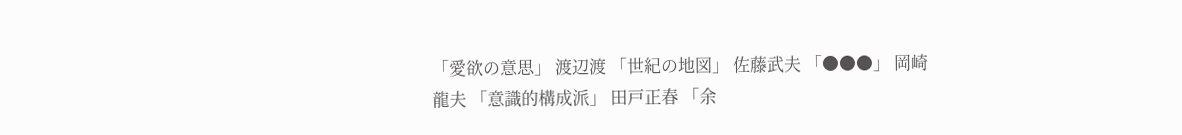「愛欲の意思」 渡辺渡 「世紀の地図」 佐藤武夫 「●●●」 岡崎龍夫 「意識的構成派」 田戸正春 「余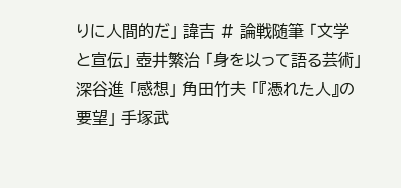りに人間的だ」 諱吉 # 論戦随筆 「文学と宣伝」 壺井繁治 「身を以って語る芸術」 深谷進 「感想」 角田竹夫 「『憑れた人』の要望」 手塚武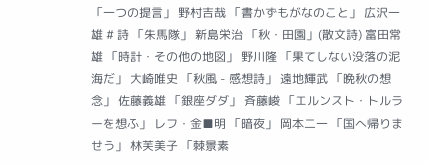「一つの提言」 野村吉哉 「書かずもがなのこと」 広沢一雄 # 詩 「朱馬隊」 新島栄治 「秋・田園」(散文詩) 富田常雄 「時計・その他の地図」 野川隆 「果てしない没落の泥海だ」 大崎唯史 「秋風 - 感想詩」 遠地輝武 「晩秋の想念」 佐藤義雄 「銀座ダダ」 斉藤峻 「エルンスト・トルラーを想ふ」 レフ・金■明 「暗夜」 岡本二一 「国へ帰りませう」 林芙美子 「棘景素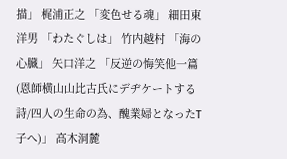描」 梶浦正之 「変色せる魂」 細田東洋男 「わたぐしは」 竹内越村 「海の心臓」 矢口洋之 「反逆の悔笑他一篇(恩師横山山比古氏にデヂケートする詩/四人の生命の為、醜業婦となったT子へ)」 高木洞麓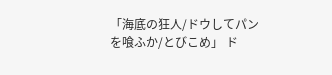「海底の狂人/ドウしてパンを喰ふか/とびこめ」 ド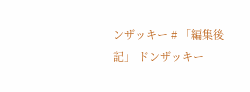ンザッキー # 「編集後記」 ドンザッキー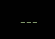---